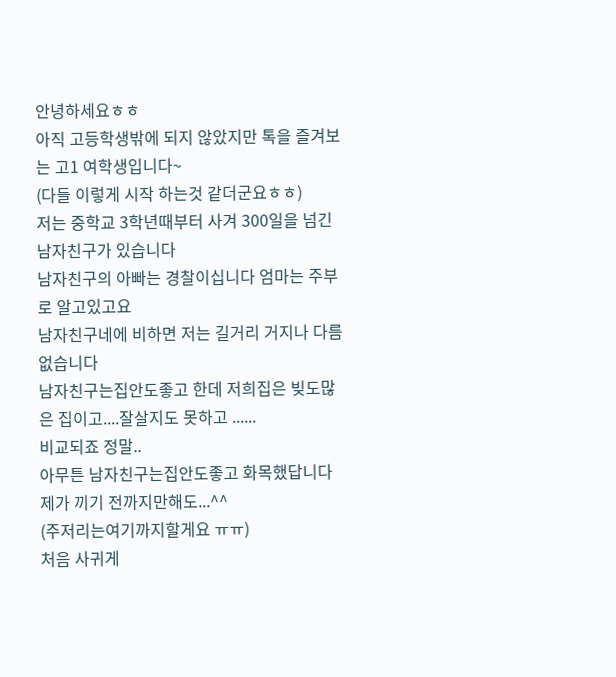안녕하세요ㅎㅎ
아직 고등학생밖에 되지 않았지만 톡을 즐겨보는 고1 여학생입니다~
(다들 이렇게 시작 하는것 같더군요ㅎㅎ)
저는 중학교 3학년때부터 사겨 300일을 넘긴 남자친구가 있습니다
남자친구의 아빠는 경찰이십니다 엄마는 주부로 알고있고요
남자친구네에 비하면 저는 길거리 거지나 다름없습니다
남자친구는집안도좋고 한데 저희집은 빚도많은 집이고....잘살지도 못하고 ......
비교되죠 정말..
아무튼 남자친구는집안도좋고 화목했답니다 제가 끼기 전까지만해도...^^
(주저리는여기까지할게요 ㅠㅠ)
처음 사귀게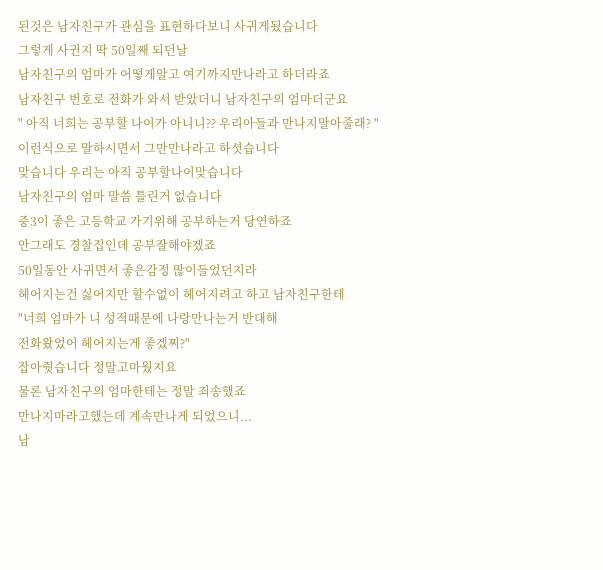된것은 남자친구가 관심을 표현하다보니 사귀게됬습니다
그렇게 사귄지 딱 50일째 되던날
남자친구의 엄마가 어떻게알고 여기까지만나라고 하더라죠
남자친구 번호로 전화가 와서 받았더니 남자친구의 엄마더군요
" 아직 너희는 공부할 나이가 아니니?? 우리아들과 만나지말아줄래? "
이런식으로 말하시면서 그만만나라고 하셧습니다
맞습니다 우리는 아직 공부할나이맞습니다
남자친구의 엄마 말씀 틀린거 없습니다
중3이 좋은 고등학교 가기위해 공부하는거 당연하죠
안그래도 경찰집인데 공부잘해야겠죠
50일동안 사귀면서 좋은감정 많이들었던지라
헤어지는건 싫어지만 할수없이 헤어지려고 하고 남자친구한테
"너희 엄마가 니 성적때문에 나랑만나는거 반대해
전화왔었어 헤어지는게 좋겠찌?"
잡아줫습니다 정말고마웠지요
물론 남자친구의 엄마한테는 정말 죄송했죠
만나지마라고했는데 계속만나게 되었으니...
남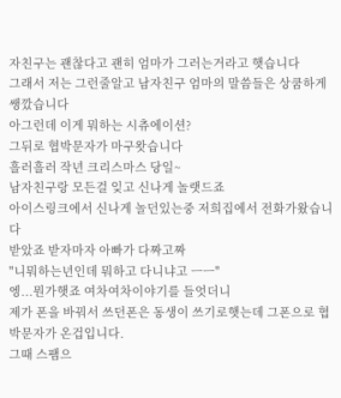자친구는 괜찮다고 괜히 엄마가 그러는거라고 햇습니다
그래서 저는 그런줄알고 남자친구 엄마의 말씀들은 상쿰하게 쌩깠습니다
아그런데 이게 뭐하는 시츄에이션?
그뒤로 협박문자가 마구왓습니다
흘러흘러 작년 크리스마스 당일~
남자친구랑 모든걸 잊고 신나게 놀랫드죠
아이스링크에서 신나게 놀던있는중 저희집에서 전화가왔습니다
받았죠 받자마자 아빠가 다짜고짜
"니뭐하는년인데 뭐하고 다니냐고 ㅡㅡ"
엥...뭔가햇죠 여차여차이야기를 들엇더니
제가 폰을 바꿔서 쓰던폰은 동생이 쓰기로햇는데 그폰으로 협박문자가 온겁입니다.
그때 스팸으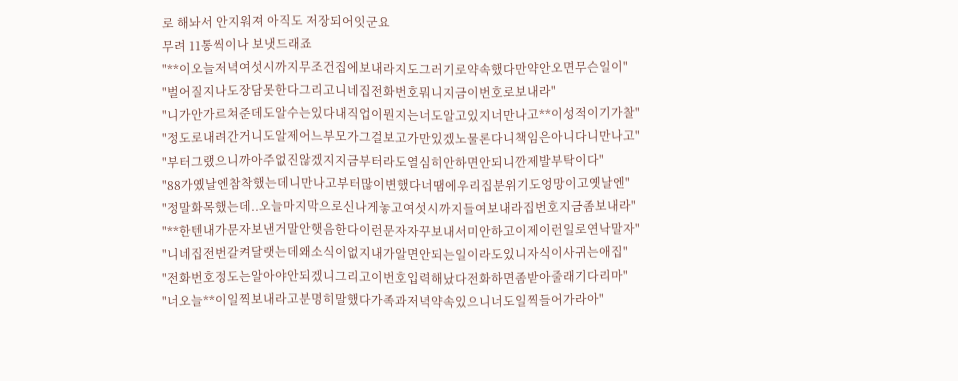로 해놔서 안지워져 아직도 저장되어잇군요
무려 11통씩이나 보냇드래죠
"**이오늘저녁여섯시까지무조건집에보내라지도그러기로약속했다만약안오면무슨일이"
"벌어질지나도장담못한다그리고니네집전화번호뭐니지금이번호로보내라"
"니가안가르쳐준데도알수는있다내직업이뭔지는너도알고있지너만나고**이성적이기가찰"
"정도로내려간거니도알제어느부모가그걸보고가만있겠노물론다니책임은아니다니만나고"
"부터그랬으니까아주없진않겠지지금부터라도열심히안하면안되니깐제발부탁이다"
"88가옜날엔참착했는데니만나고부터많이변했다너땜에우리집분위기도엉망이고옛날엔"
"정말화목했는데..오늘마지막으로신나게놓고여섯시까지들여보내라집번호지금좀보내라"
"**한텐내가문자보낸거말안햇음한다이런문자자꾸보내서미안하고이제이런일로연낙말자"
"니네집전번갈켜달랫는데왜소식이없지내가알면안되는일이라도있니자식이사귀는애집"
"전화번호정도는알아야안되겠니그리고이번호입력해났다전화하면좀받아줄래기다리마"
"너오늘**이일찍보내라고분명히말했다가족과저녁약속있으니너도일찍들어가라아"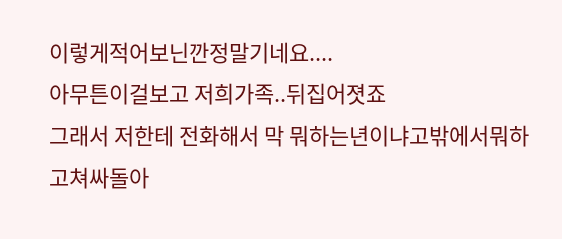이렇게적어보닌깐정말기네요....
아무튼이걸보고 저희가족..뒤집어졋죠
그래서 저한테 전화해서 막 뭐하는년이냐고밖에서뭐하고쳐싸돌아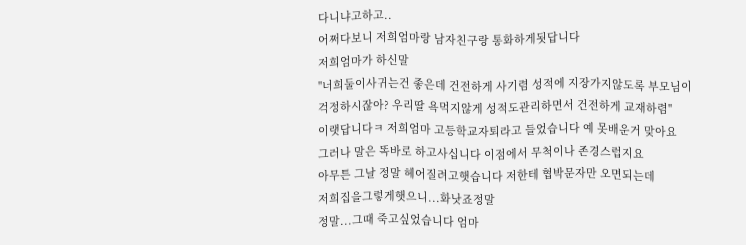다니냐고하고..
어쩌다보니 저희엄마랑 남자친구랑 통화하게됫답니다
저희엄마가 하신말
"너희둘이사귀는건 좋은데 건전하게 사기렴 성적에 지장가지않도록 부모님이걱정하시잖아? 우리딸 욕먹지않게 성적도관리하면서 건전하게 교재하렴"
이랫답니다ㅋ 저희엄마 고등학교자퇴라고 들었습니다 예 못배운거 맞아요
그러나 말은 똑바로 하고사십니다 이점에서 무척이나 존경스럽지요
아무튼 그날 정말 헤어질려고햇습니다 저한테 협박문자만 오면되는데
저희집을그렇게햇으니...화낫죠정말
정말...그때 죽고싶었습니다 엄마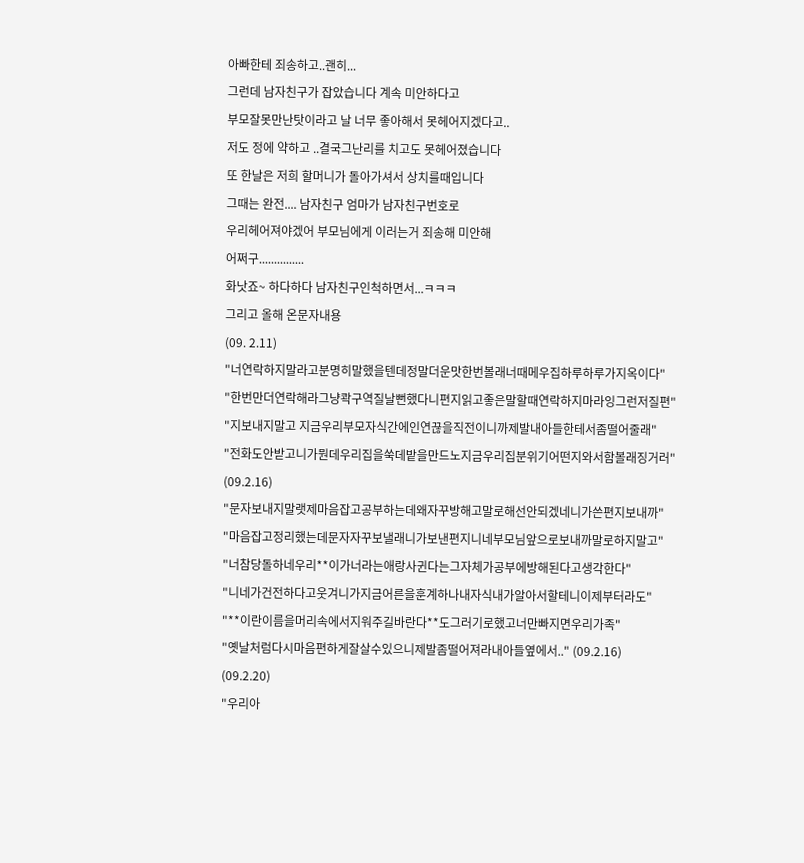아빠한테 죄송하고..괜히...
그런데 남자친구가 잡았습니다 계속 미안하다고
부모잘못만난탓이라고 날 너무 좋아해서 못헤어지겠다고..
저도 정에 약하고 ..결국그난리를 치고도 못헤어졌습니다
또 한날은 저희 할머니가 돌아가셔서 상치를때입니다
그때는 완전.... 남자친구 엄마가 남자친구번호로
우리헤어져야겠어 부모님에게 이러는거 죄송해 미안해
어쩌구...............
화낫죠~ 하다하다 남자친구인척하면서...ㅋㅋㅋ
그리고 올해 온문자내용
(09. 2.11)
"너연락하지말라고분명히말했을텐데정말더운맛한번볼래너때메우집하루하루가지옥이다"
"한번만더연락해라그냥콱구역질날뻔했다니편지읽고좋은말할때연락하지마라잉그런저질편"
"지보내지말고 지금우리부모자식간에인연끊을직전이니까제발내아들한테서좀떨어줄래"
"전화도안받고니가뭔데우리집을쑥데밭을만드노지금우리집분위기어떤지와서함볼래징거러"
(09.2.16)
"문자보내지말랫제마음잡고공부하는데왜자꾸방해고말로해선안되겠네니가쓴편지보내까"
"마음잡고정리했는데문자자꾸보낼래니가보낸편지니네부모님앞으로보내까말로하지말고"
"너참당돌하네우리**이가너라는애랑사귄다는그자체가공부에방해된다고생각한다"
"니네가건전하다고웃겨니가지금어른을훈계하나내자식내가알아서할테니이제부터라도"
"**이란이름을머리속에서지워주길바란다**도그러기로했고너만빠지면우리가족"
"옛날처럼다시마음편하게잘살수있으니제발좀떨어져라내아들옆에서.." (09.2.16)
(09.2.20)
"우리아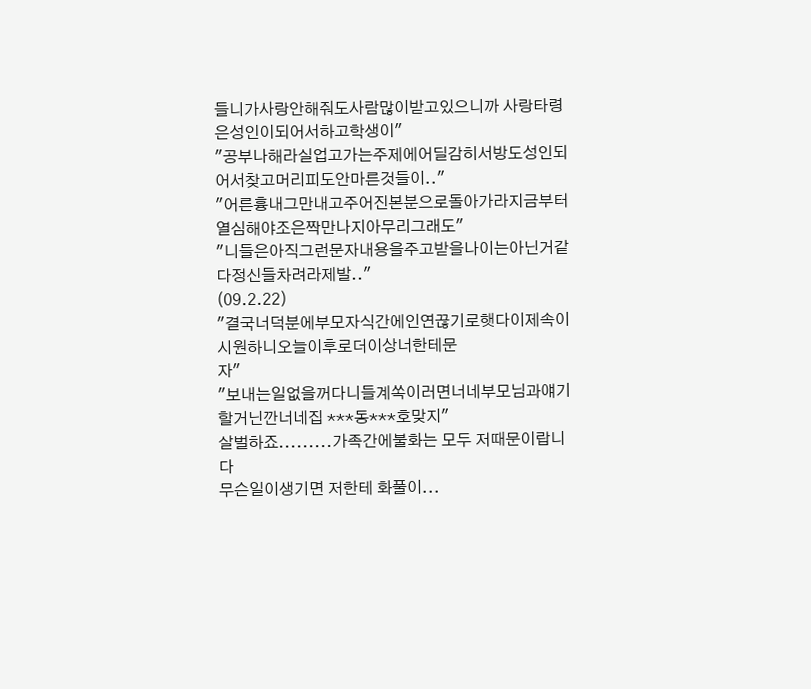들니가사랑안해줘도사람많이받고있으니까 사랑타령은성인이되어서하고학생이"
"공부나해라실업고가는주제에어딜감히서방도성인되어서찾고머리피도안마른것들이.."
"어른흉내그만내고주어진본분으로돌아가라지금부터열심해야조은짝만나지아무리그래도"
"니들은아직그런문자내용을주고받을나이는아닌거같다정신들차려라제발.."
(09.2.22)
"결국너덕분에부모자식간에인연끊기로햇다이제속이시원하니오늘이후로더이상너한테문
자"
"보내는일없을꺼다니들계쏙이러면너네부모님과얘기할거닌깐너네집 ***동***호맞지"
살벌하죠.........가족간에불화는 모두 저때문이랍니다
무슨일이생기면 저한테 화풀이...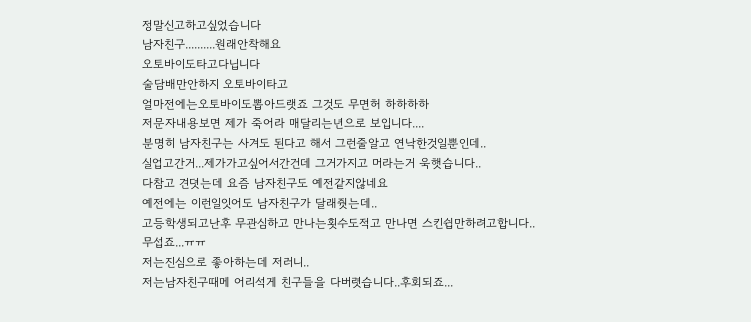정말신고하고싶었습니다
남자친구..........원래안착해요
오토바이도타고다닙니다
술담배만안하지 오토바이타고
얼마전에는오토바이도뽑아드랫죠 그것도 무면허 하하하하
저문자내용보면 제가 죽어라 매달리는년으로 보입니다....
분명히 남자친구는 사겨도 된다고 해서 그런줄알고 연낙한것일뿐인데..
실업고간거...제가가고싶어서간건데 그거가지고 머라는거 욱햇습니다..
다참고 견뎟는데 요즘 남자친구도 예전같지않네요
예전에는 이런일잇어도 남자친구가 달래줫는데..
고등학생되고난후 무관심하고 만나는횟수도적고 만나면 스킨쉽만하려고합니다..
무섭죠...ㅠㅠ
저는진심으로 좋아하는데 저러니..
저는남자친구때메 어리석게 친구들을 다버렷습니다..후회되죠...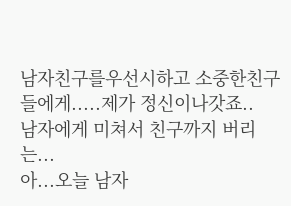남자친구를우선시하고 소중한친구들에게.....제가 정신이나갓죠..
남자에게 미쳐서 친구까지 버리는...
아...오늘 남자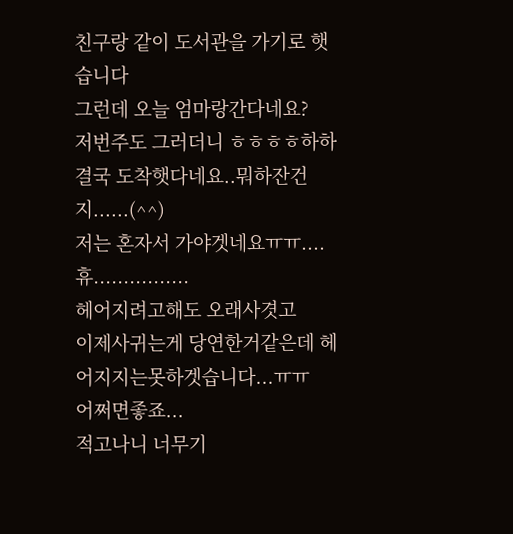친구랑 같이 도서관을 가기로 햇습니다
그런데 오늘 엄마랑간다네요?
저번주도 그러더니 ㅎㅎㅎㅎ하하
결국 도착햇다네요..뭐하잔건지......(^^)
저는 혼자서 가야겟네요ㅠㅠ....
휴................
헤어지려고해도 오래사겻고
이제사귀는게 당연한거같은데 헤어지지는못하겟습니다...ㅠㅠ
어쩌면좋죠...
적고나니 너무기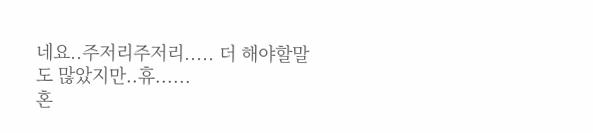네요..주저리주저리..... 더 해야할말도 많았지만..휴......
혼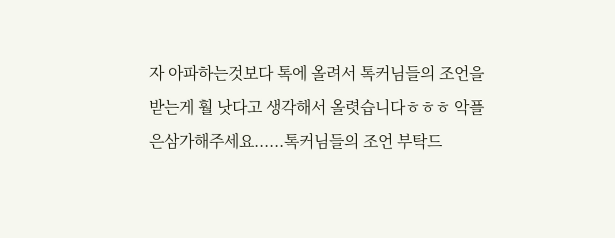자 아파하는것보다 톡에 올려서 톡커님들의 조언을 받는게 훨 낫다고 생각해서 올렷습니다ㅎㅎㅎ 악플은삼가해주세요......톡커님들의 조언 부탁드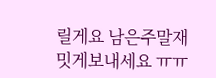릴게요 남은주말재밋게보내세요 ㅠㅠ